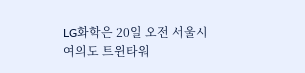LG화학은 20일 오전 서울시 여의도 트윈타워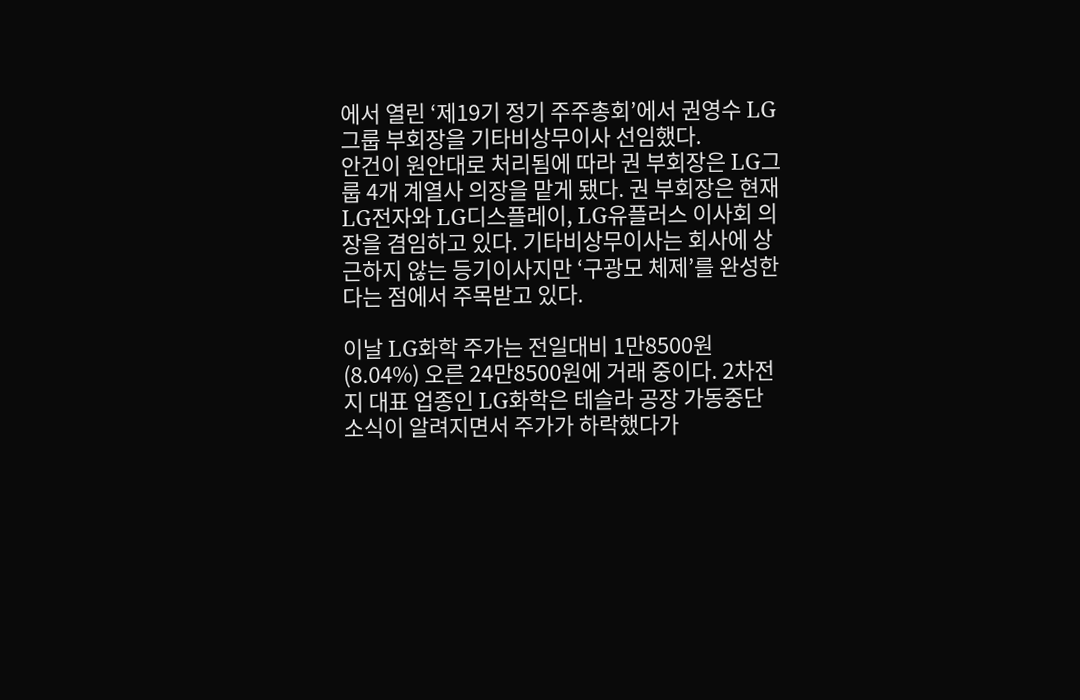에서 열린 ‘제19기 정기 주주총회’에서 권영수 LG그룹 부회장을 기타비상무이사 선임했다.
안건이 원안대로 처리됨에 따라 권 부회장은 LG그룹 4개 계열사 의장을 맡게 됐다. 권 부회장은 현재 LG전자와 LG디스플레이, LG유플러스 이사회 의장을 겸임하고 있다. 기타비상무이사는 회사에 상근하지 않는 등기이사지만 ‘구광모 체제’를 완성한다는 점에서 주목받고 있다.

이날 LG화학 주가는 전일대비 1만8500원(8.04%) 오른 24만8500원에 거래 중이다. 2차전지 대표 업종인 LG화학은 테슬라 공장 가동중단 소식이 알려지면서 주가가 하락했다가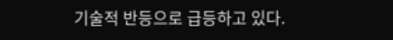기술적 반등으로 급등하고 있다.